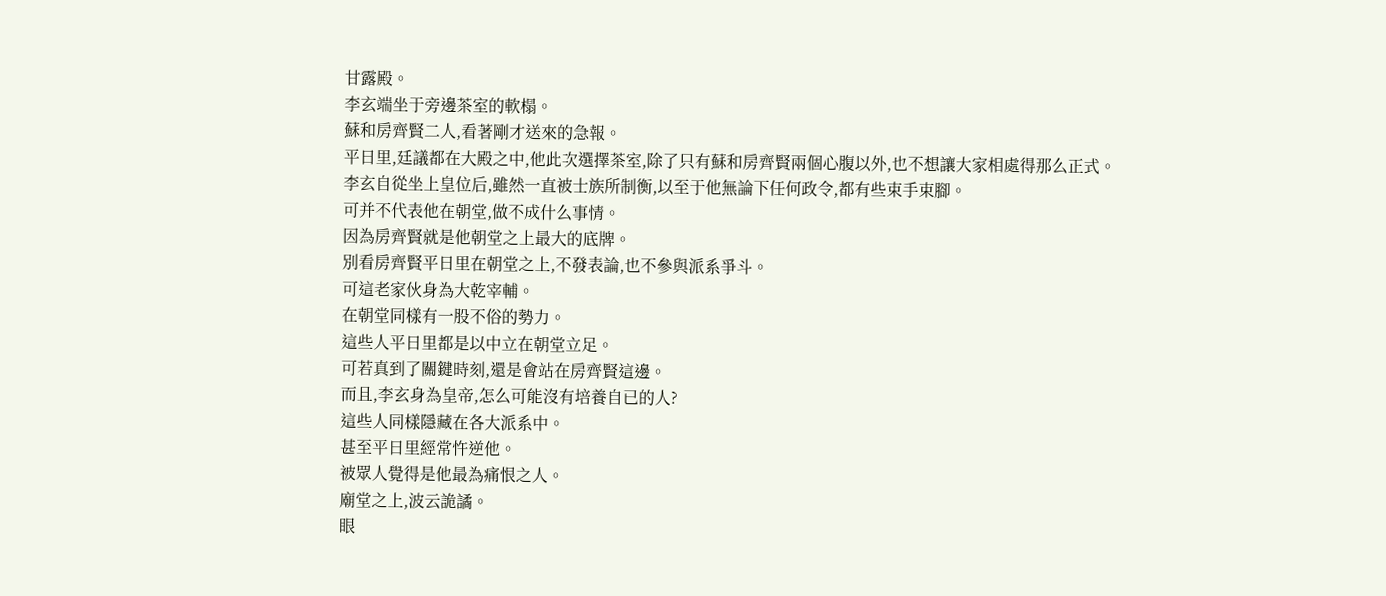甘露殿。
李玄端坐于旁邊茶室的軟榻。
蘇和房齊賢二人,看著剛才送來的急報。
平日里,廷議都在大殿之中,他此次選擇茶室,除了只有蘇和房齊賢兩個心腹以外,也不想讓大家相處得那么正式。
李玄自從坐上皇位后,雖然一直被士族所制衡,以至于他無論下任何政令,都有些束手束腳。
可并不代表他在朝堂,做不成什么事情。
因為房齊賢就是他朝堂之上最大的底牌。
別看房齊賢平日里在朝堂之上,不發表論,也不參與派系爭斗。
可這老家伙身為大乾宰輔。
在朝堂同樣有一股不俗的勢力。
這些人平日里都是以中立在朝堂立足。
可若真到了關鍵時刻,還是會站在房齊賢這邊。
而且,李玄身為皇帝,怎么可能沒有培養自已的人?
這些人同樣隱藏在各大派系中。
甚至平日里經常忤逆他。
被眾人覺得是他最為痛恨之人。
廟堂之上,波云詭譎。
眼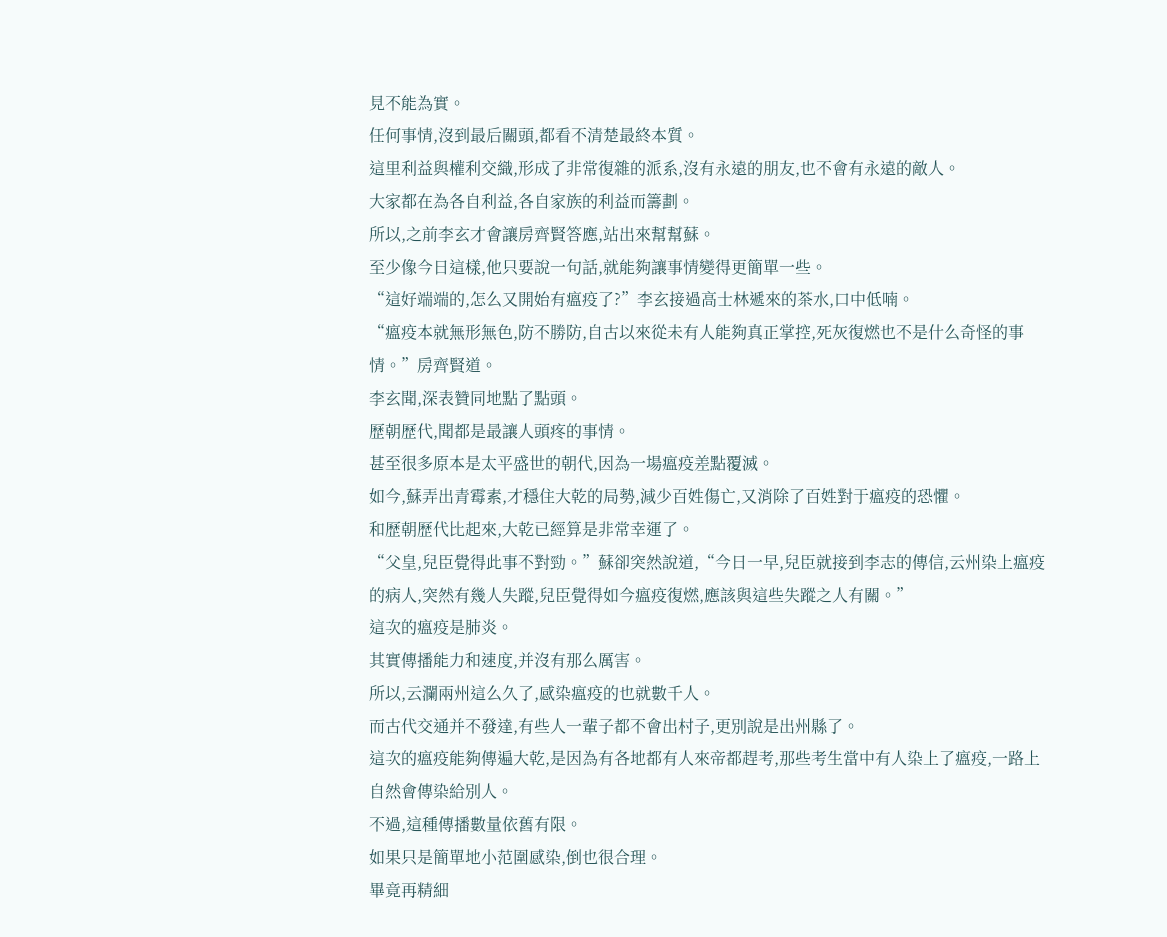見不能為實。
任何事情,沒到最后關頭,都看不清楚最終本質。
這里利益與權利交織,形成了非常復雜的派系,沒有永遠的朋友,也不會有永遠的敵人。
大家都在為各自利益,各自家族的利益而籌劃。
所以,之前李玄才會讓房齊賢答應,站出來幫幫蘇。
至少像今日這樣,他只要說一句話,就能夠讓事情變得更簡單一些。
“這好端端的,怎么又開始有瘟疫了?”李玄接過高士林遞來的茶水,口中低喃。
“瘟疫本就無形無色,防不勝防,自古以來從未有人能夠真正掌控,死灰復燃也不是什么奇怪的事情。”房齊賢道。
李玄聞,深表贊同地點了點頭。
歷朝歷代,聞都是最讓人頭疼的事情。
甚至很多原本是太平盛世的朝代,因為一場瘟疫差點覆滅。
如今,蘇弄出青霉素,才穩住大乾的局勢,減少百姓傷亡,又消除了百姓對于瘟疫的恐懼。
和歷朝歷代比起來,大乾已經算是非常幸運了。
“父皇,兒臣覺得此事不對勁。”蘇卻突然說道,“今日一早,兒臣就接到李志的傳信,云州染上瘟疫的病人,突然有幾人失蹤,兒臣覺得如今瘟疫復燃,應該與這些失蹤之人有關。”
這次的瘟疫是肺炎。
其實傳播能力和速度,并沒有那么厲害。
所以,云瀾兩州這么久了,感染瘟疫的也就數千人。
而古代交通并不發達,有些人一輩子都不會出村子,更別說是出州縣了。
這次的瘟疫能夠傳遍大乾,是因為有各地都有人來帝都趕考,那些考生當中有人染上了瘟疫,一路上自然會傳染給別人。
不過,這種傳播數量依舊有限。
如果只是簡單地小范圍感染,倒也很合理。
畢竟再精細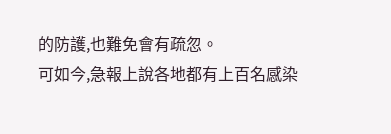的防護,也難免會有疏忽。
可如今,急報上說各地都有上百名感染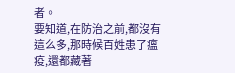者。
要知道,在防治之前,都沒有這么多,那時候百姓患了瘟疫,還都藏著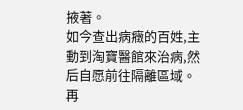掖著。
如今查出病癥的百姓,主動到淘寶醫館來治病,然后自愿前往隔離區域。
再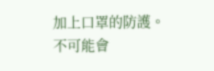加上口罩的防護。
不可能會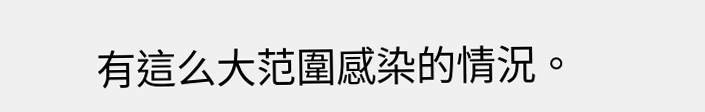有這么大范圍感染的情況。